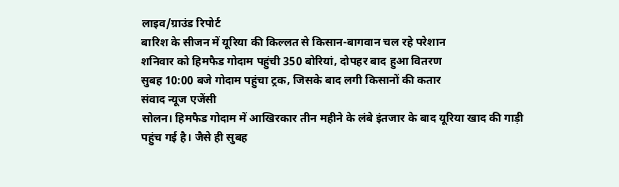लाइव/ग्राउंड रिपोर्ट
बारिश के सीजन में यूरिया की किल्लत से किसान-बागवान चल रहे परेशान
शनिवार को हिमफैड गोदाम पहुंची 350 बोरियां, दोपहर बाद हुआ वितरण
सुबह 10:00 बजे गोदाम पहुंचा ट्रक, जिसके बाद लगी किसानों की कतार
संवाद न्यूज एजेंसी
सोलन। हिमफैड गोदाम में आखिरकार तीन महीने के लंबे इंतजार के बाद यूरिया खाद की गाड़ी पहुंच गई है। जैसे ही सुबह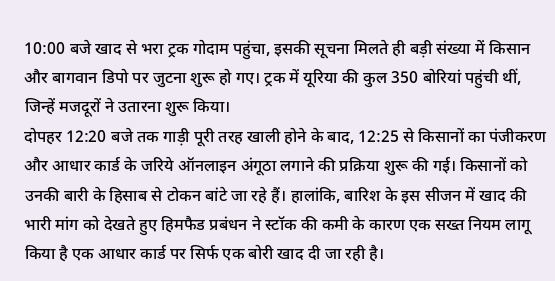10:00 बजे खाद से भरा ट्रक गोदाम पहुंचा, इसकी सूचना मिलते ही बड़ी संख्या में किसान और बागवान डिपो पर जुटना शुरू हो गए। ट्रक में यूरिया की कुल 350 बोरियां पहुंची थीं, जिन्हें मजदूरों ने उतारना शुरू किया।
दोपहर 12:20 बजे तक गाड़ी पूरी तरह खाली होने के बाद, 12:25 से किसानों का पंजीकरण और आधार कार्ड के जरिये ऑनलाइन अंगूठा लगाने की प्रक्रिया शुरू की गई। किसानों को उनकी बारी के हिसाब से टोकन बांटे जा रहे हैं। हालांकि, बारिश के इस सीजन में खाद की भारी मांग को देखते हुए हिमफैड प्रबंधन ने स्टॉक की कमी के कारण एक सख्त नियम लागू किया है एक आधार कार्ड पर सिर्फ एक बोरी खाद दी जा रही है।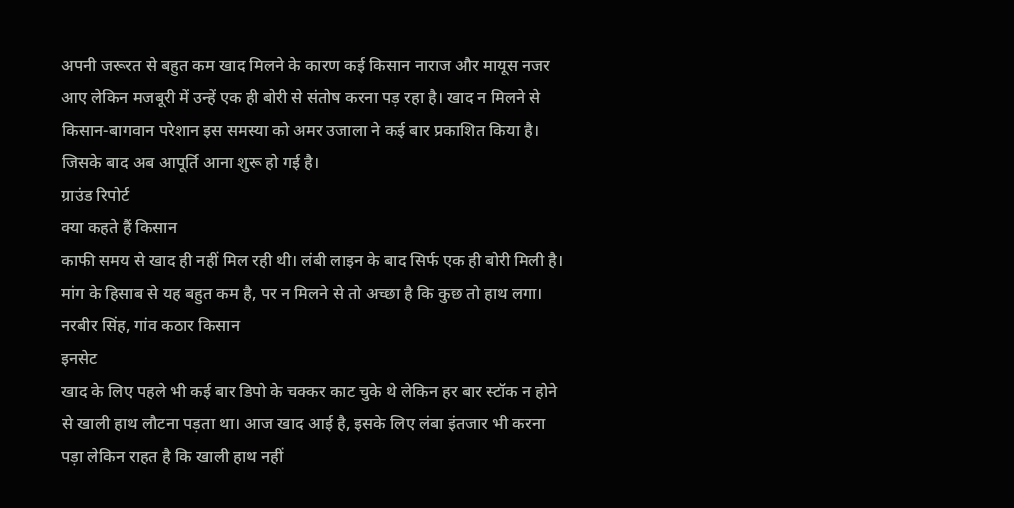अपनी जरूरत से बहुत कम खाद मिलने के कारण कई किसान नाराज और मायूस नजर आए लेकिन मजबूरी में उन्हें एक ही बोरी से संतोष करना पड़ रहा है। खाद न मिलने से किसान-बागवान परेशान इस समस्या को अमर उजाला ने कई बार प्रकाशित किया है। जिसके बाद अब आपूर्ति आना शुरू हो गई है।
ग्राउंड रिपोर्ट
क्या कहते हैं किसान
काफी समय से खाद ही नहीं मिल रही थी। लंबी लाइन के बाद सिर्फ एक ही बोरी मिली है। मांग के हिसाब से यह बहुत कम है, पर न मिलने से तो अच्छा है कि कुछ तो हाथ लगा।
नरबीर सिंह, गांव कठार किसान
इनसेट
खाद के लिए पहले भी कई बार डिपो के चक्कर काट चुके थे लेकिन हर बार स्टॉक न होने से खाली हाथ लौटना पड़ता था। आज खाद आई है, इसके लिए लंबा इंतजार भी करना पड़ा लेकिन राहत है कि खाली हाथ नहीं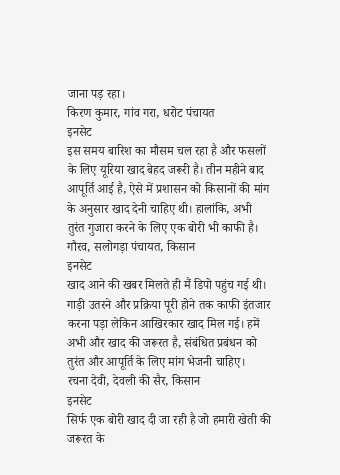जाना पड़ रहा।
किरण कुमार, गांव गरा, धरोट पंचायत
इनसेट
इस समय बारिश का मौसम चल रहा है और फसलों के लिए यूरिया खाद बेहद जरूरी है। तीन महीने बाद आपूर्ति आई है, ऐसे में प्रशासन को किसानों की मांग के अनुसार खाद देनी चाहिए थी। हालांकि, अभी तुरंत गुजारा करने के लिए एक बोरी भी काफी है।
गौरव, सलोगड़ा पंचायत, किसान
इनसेट
खाद आने की खबर मिलते ही मैं डिपो पहुंच गई थी। गाड़ी उतरने और प्रक्रिया पूरी होने तक काफी इंतजार करना पड़ा लेकिन आखिरकार खाद मिल गई। हमें अभी और खाद की जरूरत है, संबंधित प्रबंधन को तुरंत और आपूर्ति के लिए मांग भेजनी चाहिए।
रचना देवी, देवली की सैर, किसान
इनसेट
सिर्फ एक बोरी खाद दी जा रही है जो हमारी खेती की जरूरत के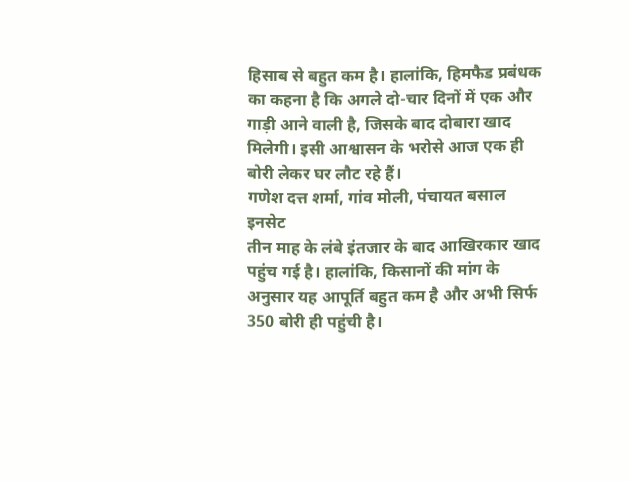हिसाब से बहुत कम है। हालांकि, हिमफैड प्रबंधक का कहना है कि अगले दो-चार दिनों में एक और गाड़ी आने वाली है, जिसके बाद दोबारा खाद मिलेगी। इसी आश्वासन के भरोसे आज एक ही बोरी लेकर घर लौट रहे हैं।
गणेश दत्त शर्मा, गांव मोली, पंचायत बसाल
इनसेट
तीन माह के लंबे इंतजार के बाद आखिरकार खाद पहुंच गई है। हालांकि, किसानों की मांग के अनुसार यह आपूर्ति बहुत कम है और अभी सिर्फ 350 बोरी ही पहुंची है।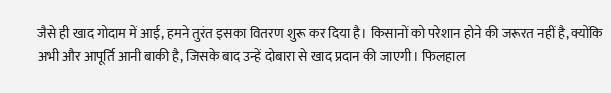जैसे ही खाद गोदाम में आई, हमने तुरंत इसका वितरण शुरू कर दिया है। किसानों को परेशान होने की जरूरत नहीं है, क्योंकि अभी और आपूर्ति आनी बाकी है, जिसके बाद उन्हें दोबारा से खाद प्रदान की जाएगी। फिलहाल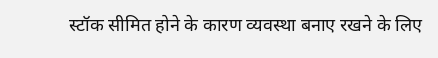स्टॉक सीमित होने के कारण व्यवस्था बनाए रखने के लिए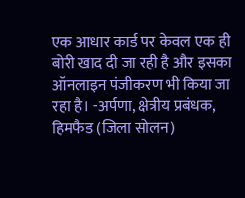एक आधार कार्ड पर केवल एक ही बोरी खाद दी जा रही है और इसका ऑनलाइन पंजीकरण भी किया जा रहा है। -अर्पणा, क्षेत्रीय प्रबंधक, हिमफैड (जिला सोलन)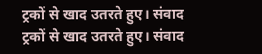ट्रकों से खाद उतरते हुए। संवाद
ट्रकों से खाद उतरते हुए। संवाद